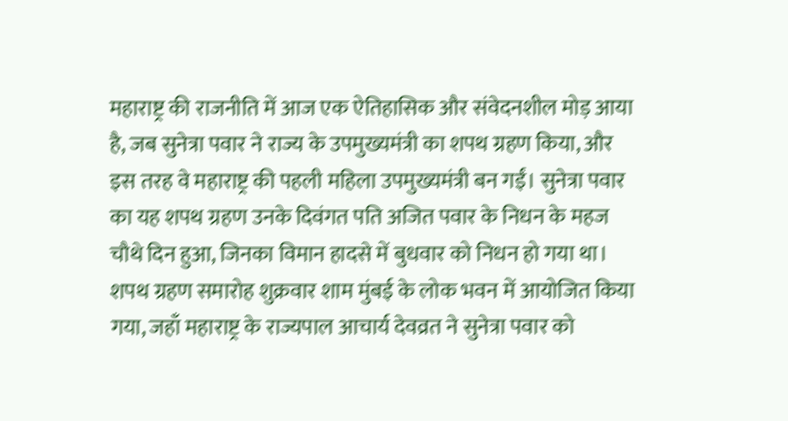महाराष्ट्र की राजनीति में आज एक ऐतिहासिक और संवेदनशील मोड़ आया है, जब सुनेत्रा पवार ने राज्य के उपमुख्यमंत्री का शपथ ग्रहण किया, और इस तरह वे महाराष्ट्र की पहली महिला उपमुख्यमंत्री बन गईं। सुनेत्रा पवार का यह शपथ ग्रहण उनके दिवंगत पति अजित पवार के निधन के महज चौथे दिन हुआ, जिनका विमान हादसे में बुधवार को निधन हो गया था।
शपथ ग्रहण समारोह शुक्रवार शाम मुंबई के लोक भवन में आयोजित किया गया, जहाँ महाराष्ट्र के राज्यपाल आचार्य देवव्रत ने सुनेत्रा पवार को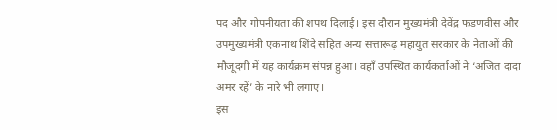पद और गोपनीयता की शपथ दिलाई। इस दौरान मुख्यमंत्री देवेंद्र फडणवीस और उपमुख्यमंत्री एकनाथ शिंदे सहित अन्य सत्तारूढ़ महायुत सरकार के नेताओं की मौजूदगी में यह कार्यक्रम संपन्न हुआ। वहाँ उपस्थित कार्यकर्ताओं ने ‘अजित दादा अमर रहें’ के नारे भी लगाए।
इस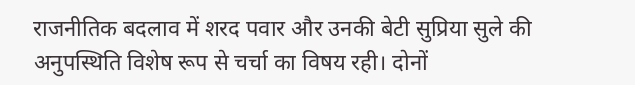राजनीतिक बदलाव में शरद पवार और उनकी बेटी सुप्रिया सुले की अनुपस्थिति विशेष रूप से चर्चा का विषय रही। दोनों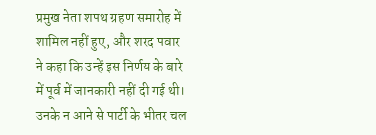प्रमुख नेता शपथ ग्रहण समारोह में शामिल नहीं हुए, और शरद पवार ने कहा कि उन्हें इस निर्णय के बारे में पूर्व में जानकारी नहीं दी गई थी। उनके न आने से पार्टी के भीतर चल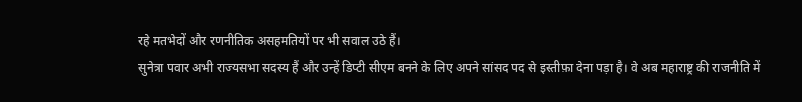रहे मतभेदों और रणनीतिक असहमतियों पर भी सवाल उठे हैं।
सुनेत्रा पवार अभी राज्यसभा सदस्य हैं और उन्हें डिप्टी सीएम बनने के लिए अपने सांसद पद से इस्तीफ़ा देना पड़ा है। वे अब महाराष्ट्र की राजनीति में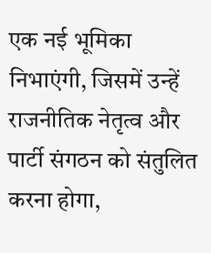एक नई भूमिका निभाएंगी, जिसमें उन्हें राजनीतिक नेतृत्व और पार्टी संगठन को संतुलित करना होगा,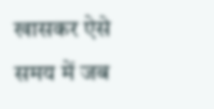खासकर ऐसे समय में जब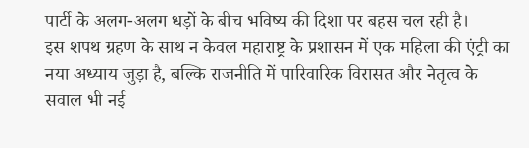पार्टी के अलग-अलग धड़ों के बीच भविष्य की दिशा पर बहस चल रही है।
इस शपथ ग्रहण के साथ न केवल महाराष्ट्र के प्रशासन में एक महिला की एंट्री का नया अध्याय जुड़ा है, बल्कि राजनीति में पारिवारिक विरासत और नेतृत्व के सवाल भी नई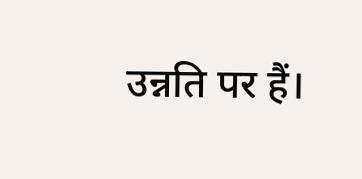उन्नति पर हैं।